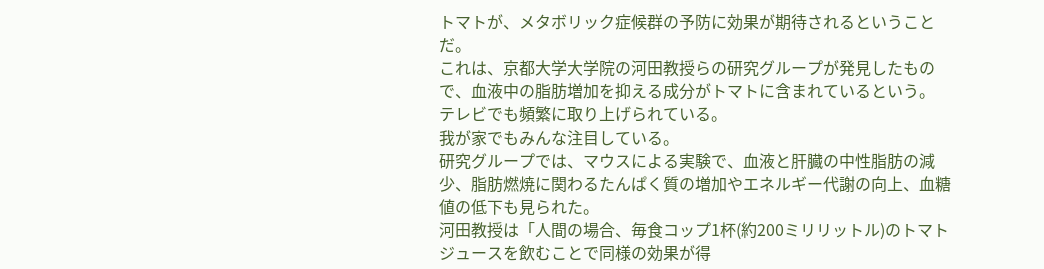トマトが、メタボリック症候群の予防に効果が期待されるということだ。
これは、京都大学大学院の河田教授らの研究グループが発見したもので、血液中の脂肪増加を抑える成分がトマトに含まれているという。
テレビでも頻繁に取り上げられている。
我が家でもみんな注目している。
研究グループでは、マウスによる実験で、血液と肝臓の中性脂肪の減少、脂肪燃焼に関わるたんぱく質の増加やエネルギー代謝の向上、血糖値の低下も見られた。
河田教授は「人間の場合、毎食コップ1杯(約200ミリリットル)のトマトジュースを飲むことで同様の効果が得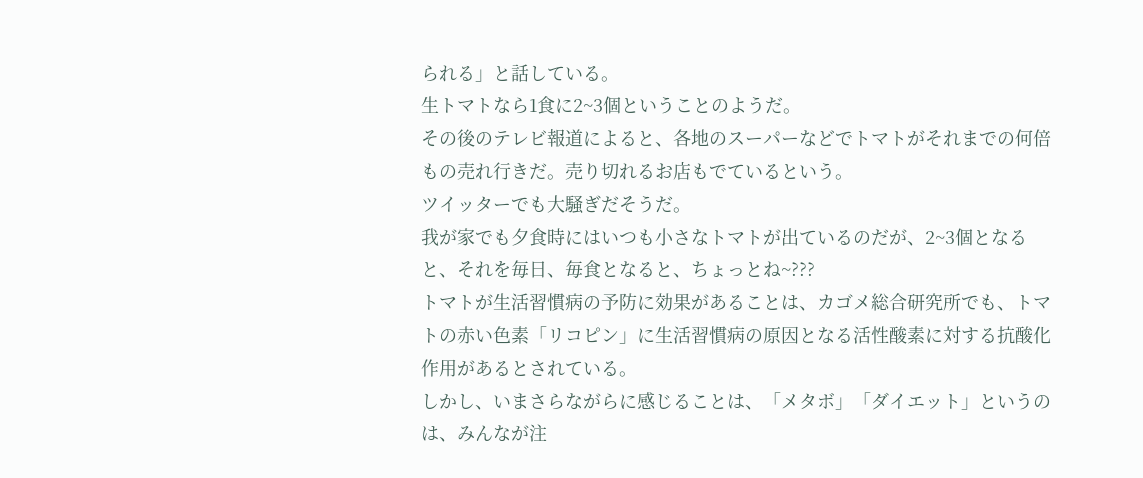られる」と話している。
生トマトなら1食に2~3個ということのようだ。
その後のテレビ報道によると、各地のスーパーなどでトマトがそれまでの何倍もの売れ行きだ。売り切れるお店もでているという。
ツイッターでも大騒ぎだそうだ。
我が家でも夕食時にはいつも小さなトマトが出ているのだが、2~3個となると、それを毎日、毎食となると、ちょっとね~???
トマトが生活習慣病の予防に効果があることは、カゴメ総合研究所でも、トマトの赤い色素「リコピン」に生活習慣病の原因となる活性酸素に対する抗酸化作用があるとされている。
しかし、いまさらながらに感じることは、「メタボ」「ダイエット」というのは、みんなが注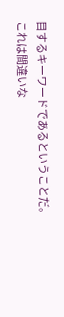目するキーワードであるということだ。これは間違いな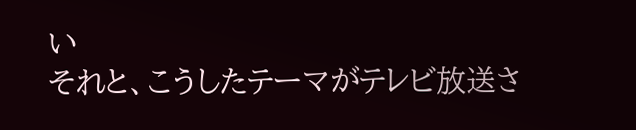い
それと、こうしたテーマがテレビ放送さ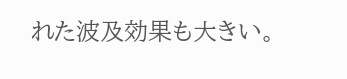れた波及効果も大きい。